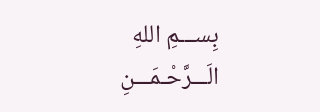بِســـمِ اللهِ الَـــرَّحْـمَـــنِ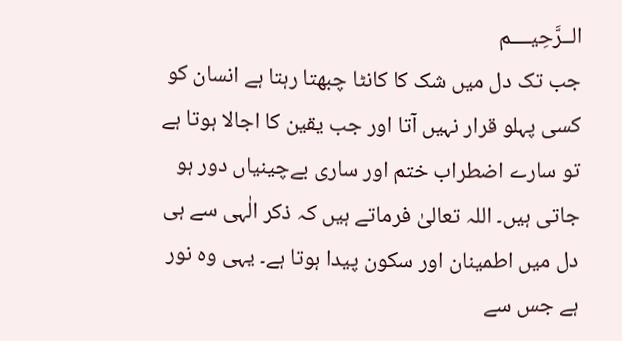الــرَّحِيــــم
جب تک دل میں شک کا کانٹا چبھتا رہتا ہے انسان کو کسی پہلو قرار نہیں آتا اور جب یقین کا اجالا ہوتا ہے تو سارے اضطراب ختم اور ساری بےچینیاں دور ہو جاتی ہیں۔ اللہ تعالیٰ فرماتے ہیں کہ ذکر الٰہی سے ہی دل میں اطمینان اور سکون پیدا ہوتا ہے۔ یہی وہ نور ہے جس سے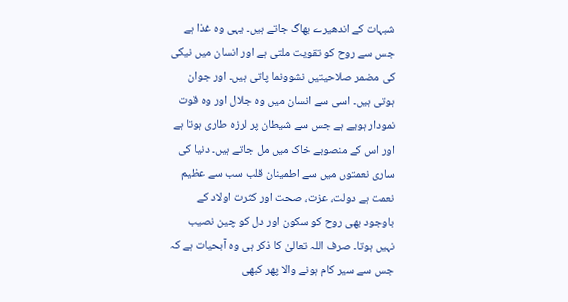شبہات کے اندھیرے بھاگ جاتے ہیں۔ یہی وہ غذا ہے جس سے روح کو تقویت ملتی ہے اور انسان میں نیکی کی مضمر صلاحیتیں نشوونما پاتی ہیں۔ اور جوان ہوتی ہیں۔ اسی سے انسان میں وہ جلال اور وہ قوت نمودار ہویے ہے جس سے شیطان پر لرزہ طاری ہوتا ہے اور اس کے منصوبے خاک میں مل جاتے ہیں۔ دنیا کی ساری نعمتوں میں سے اطمینان قلب سب سے عظیم نعمت ہے دولت، عزت، صحت اور کثرت اولاد کے باوجود بھی روح کو سکون اور دل کو چین نصیب نہیں ہوتا۔ صرف اللہ تعالیٰ کا ذکر ہی وہ آبحیات ہے کہ جس سے سیر کام ہونے والا پھر کبھی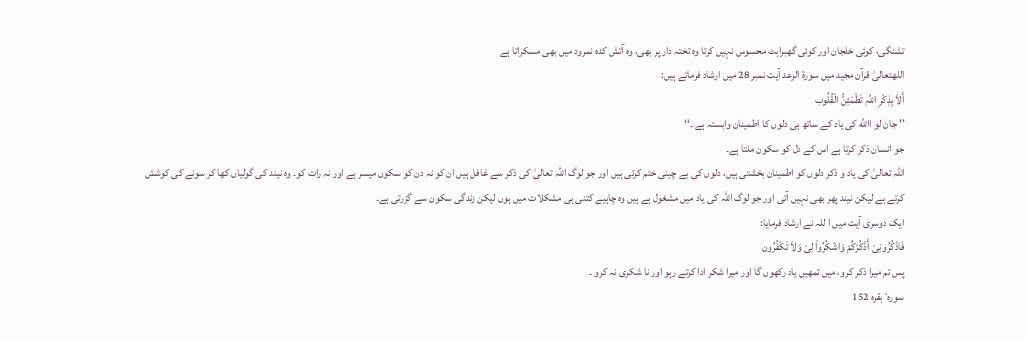تشنگی، کوئی خلجان اور کوئی گھبراہٹ محسوس نہیں کرتا وہ تختہ دار پر بھی، وہ آتش کدہ نمرود میں بھی مسکراتا ہے
اللهتعالیٰ قرآن مجید میں سورۃ الرعد آیت نمبر 28 میں ارشاد فرماتے ہیں:
أَلاَ بِذِکْرِ اللّہِ تَطْمَئِنُّ الْقُلُوب
’’ جان لو االله کی یاد کے ساتھ ہی دلوں کا اطمینان وابستہ ہے ۔‘‘
جو انسان ذکر کرتا ہے اس کے دل کو سکون ملتا ہے۔
اللہ تعالیٰ کی یاد و ذکر دلوں کو اطمینان بخشتی ہیں، دلوں کی بے چینی ختم کرتی ہیں اور جو لوگ اللہ تعالیٰ کی ذکر سے غافل ہیں ان کو نہ دن کو سکوں میسر ہے اور نہ رات کو۔ وہ نیند کی گولیاں کھا کر سونے کی کوشش کرتے ہے لیکن نیند پھر بھی نہیں آتی اور جو لوگ اللہ کی یاد میں مشغول ہے ہیں وہ چاہیے کتنی ہی مشکلات میں ہوں لیکن زندگی سکون سے گزرتی ہے۔
ایک دوسری آیت میں ا للہ نے ارشاد فرمایا:
فَاذْکُرُونِیْ أَذْکُرْکُمْ وَاشْکُرُواْ لِیْ وَلاَ تَکْفُرُون
پس تم میرا ذکر کرو، میں تمھیں یاد رکھوں گا اور میرا شکر ادا کرتے رہو اور نا شکری نہ کرو ۔
سورہٴ بقرہ 152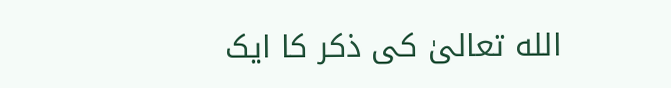الله تعالیٰ کی ذکر کا ایک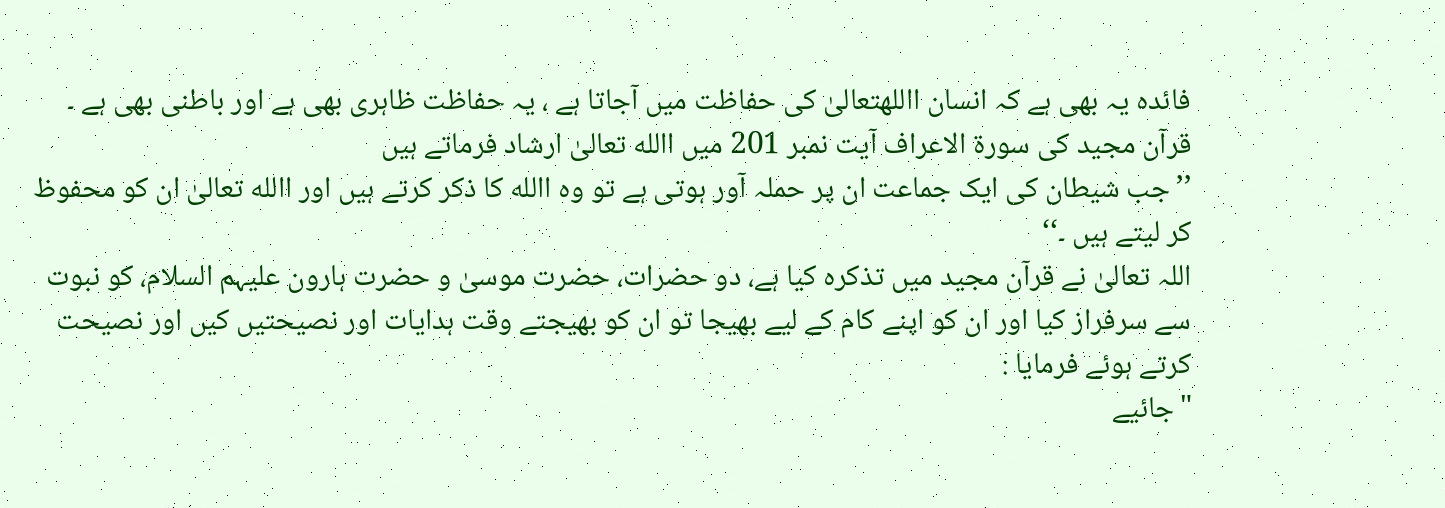فائدہ یہ بھی ہے کہ انسان االلهتعالیٰ کی حفاظت میں آجاتا ہے ، یہ حفاظت ظاہری بھی ہے اور باطنی بھی ہے ۔
قرآن مجید کی سورۃ الاعراف آیت نمبر 201 میں االله تعالیٰ ارشاد فرماتے ہیں
’’جب شیطان کی ایک جماعت ان پر حملہ آور ہوتی ہے تو وہ االله کا ذکر کرتے ہیں اور االله تعالیٰ ان کو محفوظ کر لیتے ہیں ۔‘‘
اللہ تعالیٰ نے قرآن مجید میں تذکرہ کیا ہے، دو حضرات، حضرت موسیٰ و حضرت ہارون علیہم السلام، کو نبوت سے سرفراز کیا اور ان کو اپنے کام کے لیے بھیجا تو ان کو بھیجتے وقت ہدایات اور نصیحتیں کیں اور نصیحت کرتے ہوئے فرمایا :
"جائیے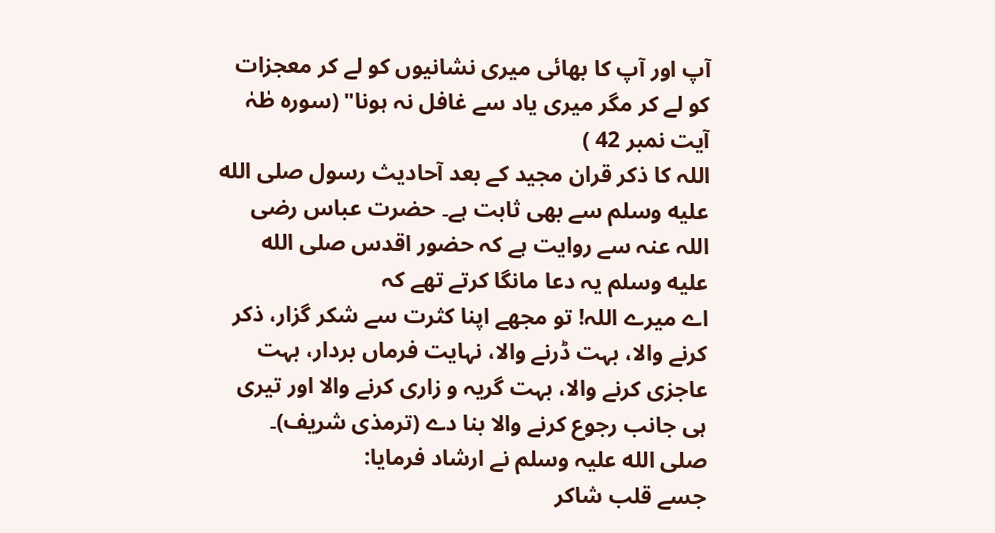آپ اور آپ کا بھائی میری نشانیوں کو لے کر معجزات کو لے کر مگر میری یاد سے غافل نہ ہونا" (سورہ طٰہٰ آیت نمبر 42 )
اللہ کا ذکر قران مجید کے بعد آحادیث رسول صلى الله عليه وسلم سے بھی ثابت ہے۔ حضرت عباس رضی اللہ عنہ سے روایت ہے کہ حضور اقدس صلى الله عليه وسلم یہ دعا مانگا کرتے تھے کہ
اے میرے اللہ! تو مجھے اپنا کثرت سے شکر گزار، ذکر کرنے والا، بہت ڈرنے والا، نہایت فرماں بردار، بہت عاجزی کرنے والا، بہت گریہ و زاری کرنے والا اور تیری ہی جانب رجوع کرنے والا بنا دے (ترمذی شریف)۔
صلی الله علیہ وسلم نے ارشاد فرمایا:
جسے قلب شاکر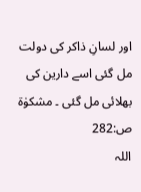اور لسانِ ذاکر کی دولت مل گئی اسے دارین کی بھلائی مل گئی ۔ مشکوٰة ص:282
اللہ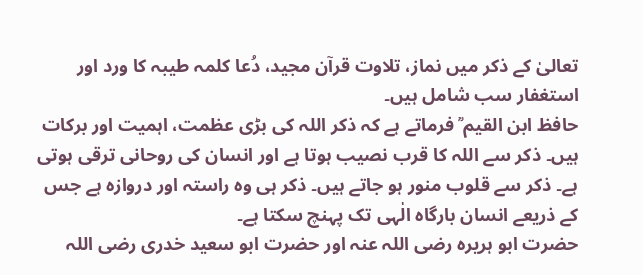تعالیٰ کے ذکر میں نماز، تلاوت قرآن مجید، دُعا کلمہ طیبہ کا ورد اور استغفار سب شامل ہیں۔
حافظ ابن القیم ؒ فرماتے ہے کہ ذکر اللہ کی بڑی عظمت، اہمیت اور برکات ہیں۔ ذکر سے اللہ کا قرب نصیب ہوتا ہے اور انسان کی روحانی ترقی ہوتی ہے۔ ذکر سے قلوب منور ہو جاتے ہیں۔ ذکر ہی وہ راستہ اور دروازہ ہے جس کے ذریعے انسان بارگاہ الٰہی تک پہنچ سکتا ہے۔
حضرت ابو ہریرہ رضی اللہ عنہ اور حضرت ابو سعید خدری رضی اللہ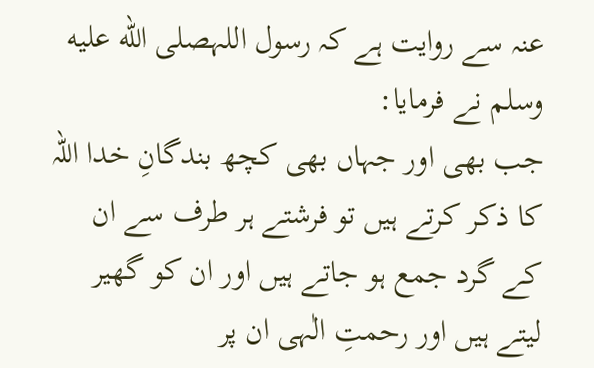عنہ سے روایت ہے کہ رسول اللہصلى الله عليه وسلم نے فرمایا:
جب بھی اور جہاں بھی کچھ بندگانِ خدا اللہ کا ذکر کرتے ہیں تو فرشتے ہر طرف سے ان کے گرد جمع ہو جاتے ہیں اور ان کو گھیر لیتے ہیں اور رحمتِ الٰہی ان پر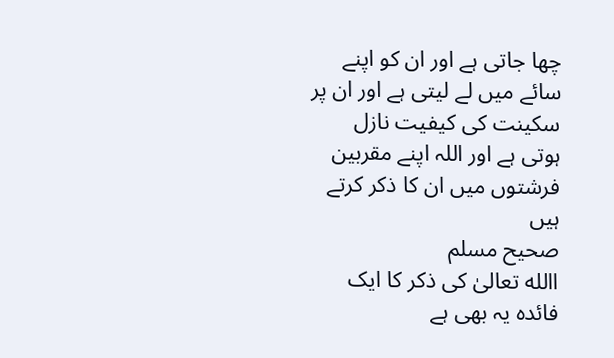چھا جاتی ہے اور ان کو اپنے سائے میں لے لیتی ہے اور ان پر سکینت کی کیفیت نازل ہوتی ہے اور اللہ اپنے مقربین فرشتوں میں ان کا ذکر کرتے ہیں
صحیح مسلم
االله تعالیٰ کی ذکر کا ایک فائدہ یہ بھی ہے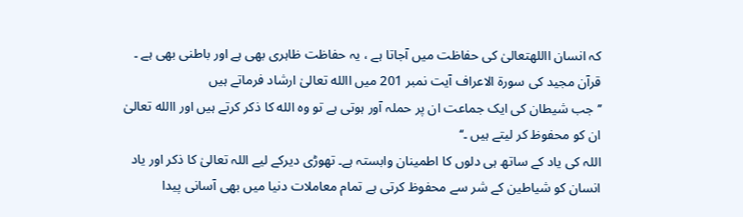کہ انسان االلهتعالیٰ کی حفاظت میں آجاتا ہے ، یہ حفاظت ظاہری بھی ہے اور باطنی بھی ہے ۔
قرآن مجید کی سورۃ الاعراف آیت نمبر 201 میں االله تعالیٰ ارشاد فرماتے ہیں
’’جب شیطان کی ایک جماعت ان پر حملہ آور ہوتی ہے تو وہ الله کا ذکر کرتے ہیں اور االله تعالیٰ ان کو محفوظ کر لیتے ہیں ۔‘‘
اللہ کی یاد کے ساتھ ہی دلوں کا اطمینان وابستہ ہے۔ تھوڑی دیرکے لیے اللہ تعالیٰ کا ذکر اور یاد انسان کو شیاطین کے شر سے محفوظ کرتی ہے تمام معاملات دنیا میں بھی آسانی پیدا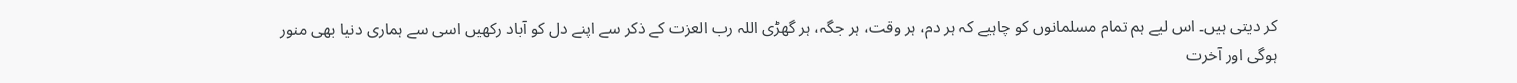کر دیتی ہیں۔ اس لیے ہم تمام مسلمانوں کو چاہیے کہ ہر دم، ہر وقت، ہر جگہ، ہر گھڑی اللہ رب العزت کے ذکر سے اپنے دل کو آباد رکھیں اسی سے ہماری دنیا بھی منور ہوگی اور آخرت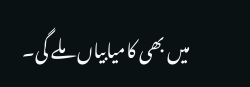میں بھی کامیابیاں ملے گی۔